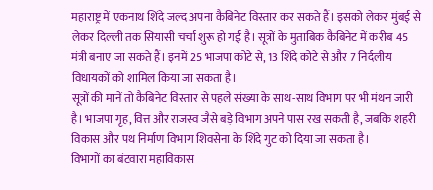महाराष्ट्र में एकनाथ शिंदे जल्द अपना कैबिनेट विस्तार कर सकते हैं। इसको लेकर मुंबई से लेकर दिल्ली तक सियासी चर्चा शुरू हो गई है। सूत्रों के मुताबिक कैबिनेट में करीब 45 मंत्री बनाए जा सकते हैं। इनमें 25 भाजपा कोटे से, 13 शिंदे कोटे से और 7 निर्दलीय विधायकों को शामिल किया जा सकता है।
सूत्रों की मानें तो कैबिनेट विस्तार से पहले संख्या के साथ-साथ विभाग पर भी मंथन जारी है। भाजपा गृह, वित्त और राजस्व जैसे बड़े विभाग अपने पास रख सकती है, जबकि शहरी विकास और पथ निर्माण विभाग शिवसेना के शिंदे गुट को दिया जा सकता है।
विभागों का बंटवारा महाविकास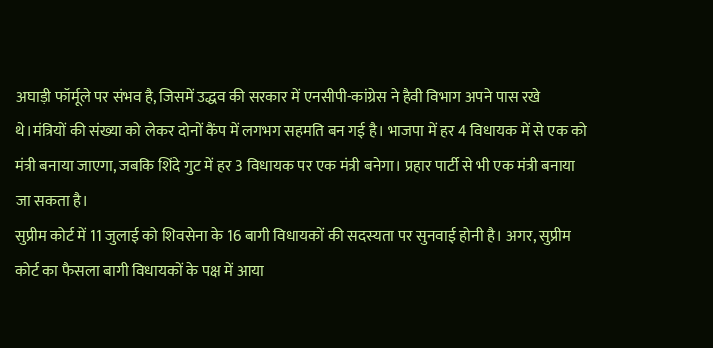अघाड़ी फॉर्मूले पर संभव है, जिसमें उद्धव की सरकार में एनसीपी-कांग्रेस ने हैवी विभाग अपने पास रखे थे।मंत्रियों की संख्या को लेकर दोनों कैंप में लगभग सहमति बन गई है। भाजपा में हर 4 विधायक में से एक को मंत्री बनाया जाएगा, जबकि शिंदे गुट में हर 3 विधायक पर एक मंत्री बनेगा। प्रहार पार्टी से भी एक मंत्री बनाया जा सकता है।
सुप्रीम कोर्ट में 11 जुलाई को शिवसेना के 16 बागी विधायकों की सदस्यता पर सुनवाई होनी है। अगर, सुप्रीम कोर्ट का फैसला बागी विधायकों के पक्ष में आया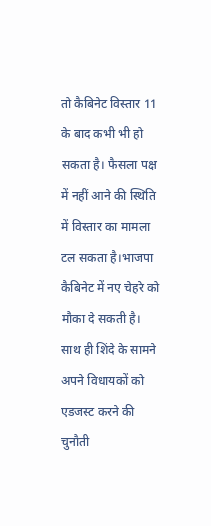तो कैबिनेट विस्तार 11 के बाद कभी भी हो सकता है। फैसला पक्ष में नहीं आने की स्थिति में विस्तार का मामला टल सकता है।भाजपा कैबिनेट में नए चेहरे को मौका दे सकती है। साथ ही शिंदे के सामने अपने विधायकों को एडजस्ट करने की चुनौती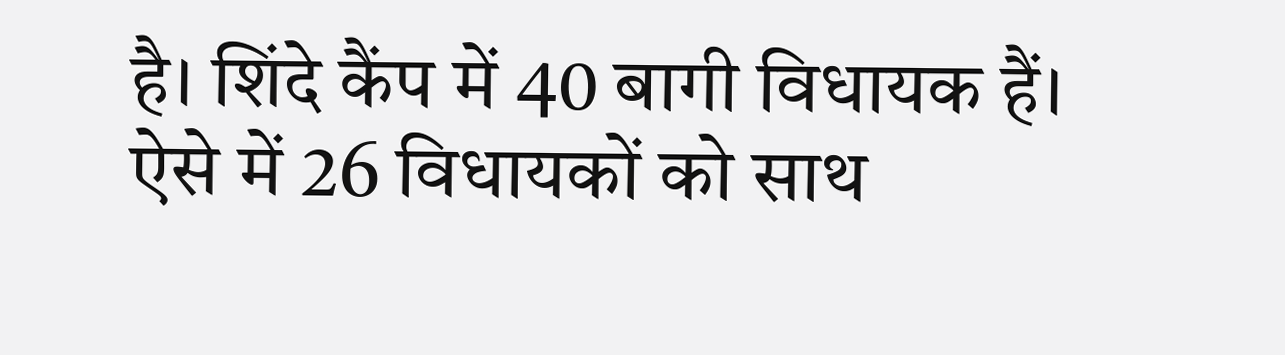है। शिंदे कैंप में 40 बागी विधायक हैं। ऐसे में 26 विधायकों को साथ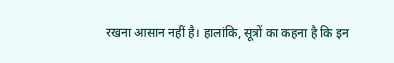रखना आसान नहीं है। हालांकि, सूत्रों का कहना है कि इन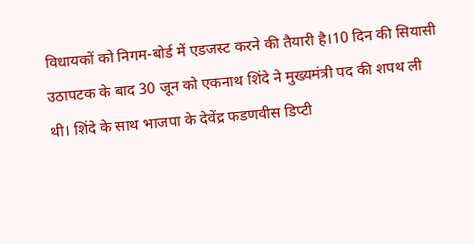विधायकों को निगम-बोर्ड में एडजस्ट करने की तैयारी है।10 दिन की सियासी उठापटक के बाद 30 जून को एकनाथ शिंदे ने मुख्यमंत्री पद की शपथ ली थी। शिंदे के साथ भाजपा के देवेंद्र फडणवीस डिप्टी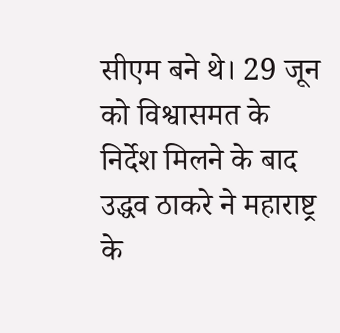सीएम बने थे। 29 जून को विश्वासमत के निर्देश मिलने के बाद उद्धव ठाकरे ने महाराष्ट्र के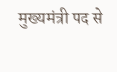मुख्यमंत्री पद से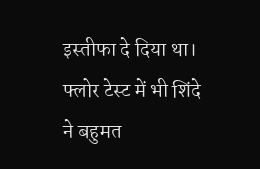इस्तीफा दे दिया था। फ्लोर टेस्ट में भी शिंदे ने बहुमत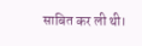साबित कर ली थी।